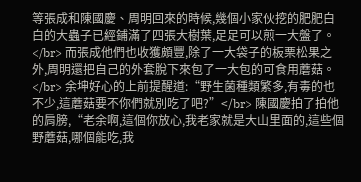等張成和陳國慶、周明回來的時候,幾個小家伙挖的肥肥白白的大蟲子已經鋪滿了四張大樹葉,足足可以煎一大盤了。</br> 而張成他們也收獲頗豐,除了一大袋子的板栗松果之外,周明還把自己的外套脫下來包了一大包的可食用蘑菇。</br> 余坤好心的上前提醒道:“野生菌種類繁多,有毒的也不少,這蘑菇要不你們就別吃了吧?”</br> 陳國慶拍了拍他的肩膀,“老余啊,這個你放心,我老家就是大山里面的,這些個野蘑菇,哪個能吃,我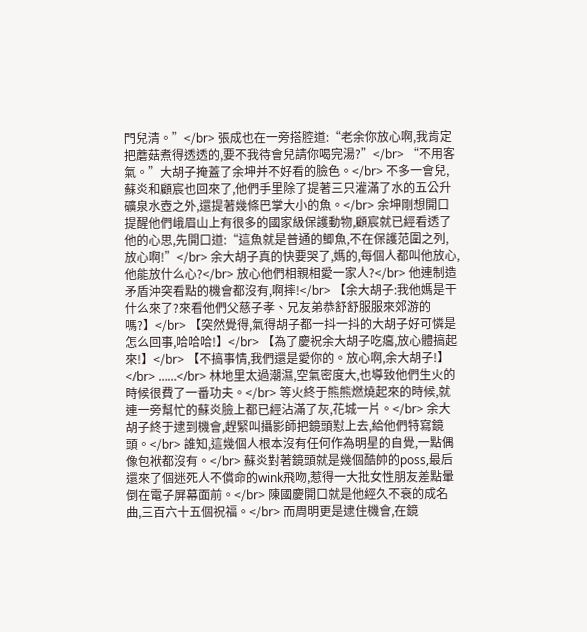門兒清。”</br> 張成也在一旁搭腔道:“老余你放心啊,我肯定把蘑菇煮得透透的,要不我待會兒請你喝完湯?”</br> “不用客氣。”大胡子掩蓋了余坤并不好看的臉色。</br> 不多一會兒,蘇炎和顧宸也回來了,他們手里除了提著三只灌滿了水的五公升礦泉水壺之外,還提著幾條巴掌大小的魚。</br> 余坤剛想開口提醒他們峨眉山上有很多的國家級保護動物,顧宸就已經看透了他的心思,先開口道:“這魚就是普通的鯽魚,不在保護范圍之列,放心啊!”</br> 余大胡子真的快要哭了,媽的,每個人都叫他放心,他能放什么心?</br> 放心他們相親相愛一家人?</br> 他連制造矛盾沖突看點的機會都沒有,啊摔!</br> 【余大胡子:我他媽是干什么來了?來看他們父慈子孝、兄友弟恭舒舒服服來郊游的嗎?】</br> 【突然覺得,氣得胡子都一抖一抖的大胡子好可憐是怎么回事,哈哈哈!】</br> 【為了慶祝余大胡子吃癟,放心體搞起來!】</br> 【不搞事情,我們還是愛你的。放心啊,余大胡子!】</br> ……</br> 林地里太過潮濕,空氣密度大,也導致他們生火的時候很費了一番功夫。</br> 等火終于熊熊燃燒起來的時候,就連一旁幫忙的蘇炎臉上都已經沾滿了灰,花城一片。</br> 余大胡子終于逮到機會,趕緊叫攝影師把鏡頭懟上去,給他們特寫鏡頭。</br> 誰知,這幾個人根本沒有任何作為明星的自覺,一點偶像包袱都沒有。</br> 蘇炎對著鏡頭就是幾個酷帥的poss,最后還來了個迷死人不償命的wink飛吻,惹得一大批女性朋友差點暈倒在電子屏幕面前。</br> 陳國慶開口就是他經久不衰的成名曲,三百六十五個祝福。</br> 而周明更是逮住機會,在鏡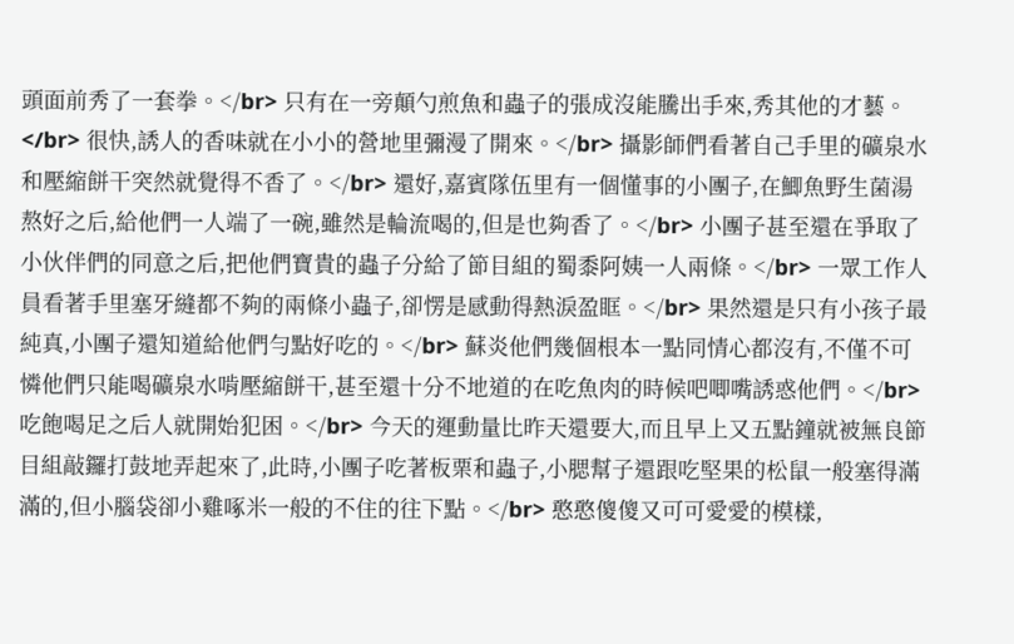頭面前秀了一套拳。</br> 只有在一旁顛勺煎魚和蟲子的張成沒能騰出手來,秀其他的才藝。</br> 很快,誘人的香味就在小小的營地里彌漫了開來。</br> 攝影師們看著自己手里的礦泉水和壓縮餅干突然就覺得不香了。</br> 還好,嘉賓隊伍里有一個懂事的小團子,在鯽魚野生菌湯熬好之后,給他們一人端了一碗,雖然是輪流喝的,但是也夠香了。</br> 小團子甚至還在爭取了小伙伴們的同意之后,把他們寶貴的蟲子分給了節目組的蜀黍阿姨一人兩條。</br> 一眾工作人員看著手里塞牙縫都不夠的兩條小蟲子,卻愣是感動得熱淚盈眶。</br> 果然還是只有小孩子最純真,小團子還知道給他們勻點好吃的。</br> 蘇炎他們幾個根本一點同情心都沒有,不僅不可憐他們只能喝礦泉水啃壓縮餅干,甚至還十分不地道的在吃魚肉的時候吧唧嘴誘惑他們。</br> 吃飽喝足之后人就開始犯困。</br> 今天的運動量比昨天還要大,而且早上又五點鐘就被無良節目組敲鑼打鼓地弄起來了,此時,小團子吃著板栗和蟲子,小腮幫子還跟吃堅果的松鼠一般塞得滿滿的,但小腦袋卻小雞啄米一般的不住的往下點。</br> 憨憨傻傻又可可愛愛的模樣,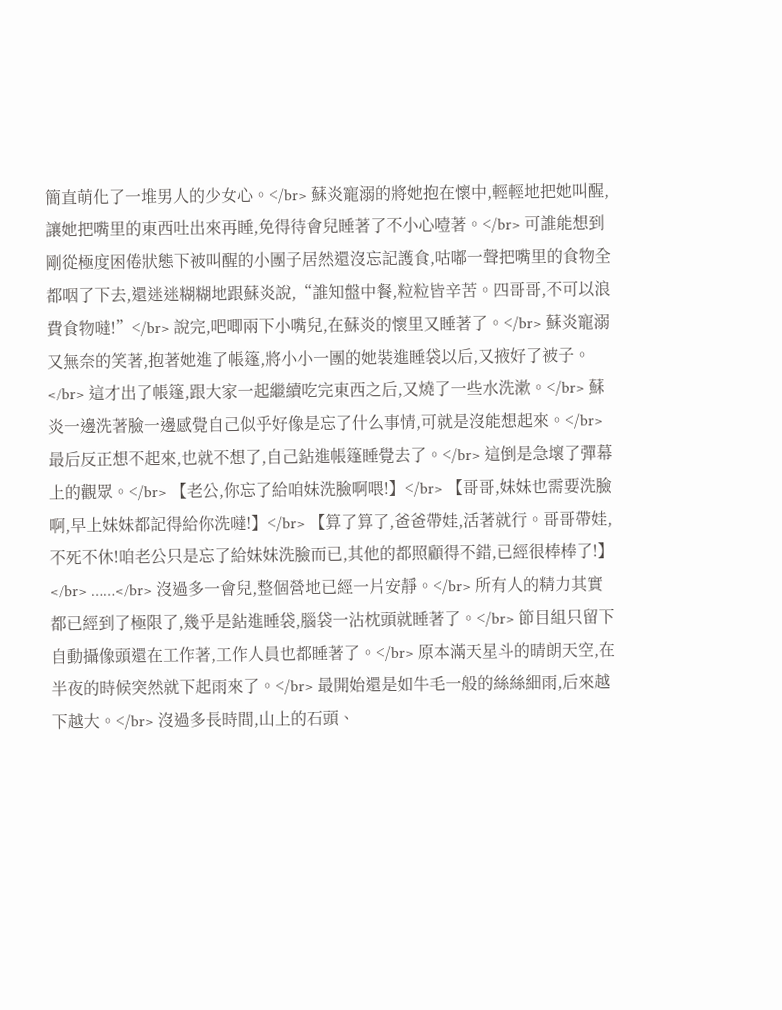簡直萌化了一堆男人的少女心。</br> 蘇炎寵溺的將她抱在懷中,輕輕地把她叫醒,讓她把嘴里的東西吐出來再睡,免得待會兒睡著了不小心噎著。</br> 可誰能想到剛從極度困倦狀態下被叫醒的小團子居然還沒忘記護食,咕嘟一聲把嘴里的食物全都咽了下去,還迷迷糊糊地跟蘇炎說,“誰知盤中餐,粒粒皆辛苦。四哥哥,不可以浪費食物噠!”</br> 說完,吧唧兩下小嘴兒,在蘇炎的懷里又睡著了。</br> 蘇炎寵溺又無奈的笑著,抱著她進了帳篷,將小小一團的她裝進睡袋以后,又掖好了被子。</br> 這才出了帳篷,跟大家一起繼續吃完東西之后,又燒了一些水洗漱。</br> 蘇炎一邊洗著臉一邊感覺自己似乎好像是忘了什么事情,可就是沒能想起來。</br> 最后反正想不起來,也就不想了,自己鉆進帳篷睡覺去了。</br> 這倒是急壞了彈幕上的觀眾。</br> 【老公,你忘了給咱妹洗臉啊喂!】</br> 【哥哥,妹妹也需要洗臉啊,早上妹妹都記得給你洗噠!】</br> 【算了算了,爸爸帶娃,活著就行。哥哥帶娃,不死不休!咱老公只是忘了給妹妹洗臉而已,其他的都照顧得不錯,已經很棒棒了!】</br> ……</br> 沒過多一會兒,整個營地已經一片安靜。</br> 所有人的精力其實都已經到了極限了,幾乎是鉆進睡袋,腦袋一沾枕頭就睡著了。</br> 節目組只留下自動攝像頭還在工作著,工作人員也都睡著了。</br> 原本滿天星斗的晴朗天空,在半夜的時候突然就下起雨來了。</br> 最開始還是如牛毛一般的絲絲細雨,后來越下越大。</br> 沒過多長時間,山上的石頭、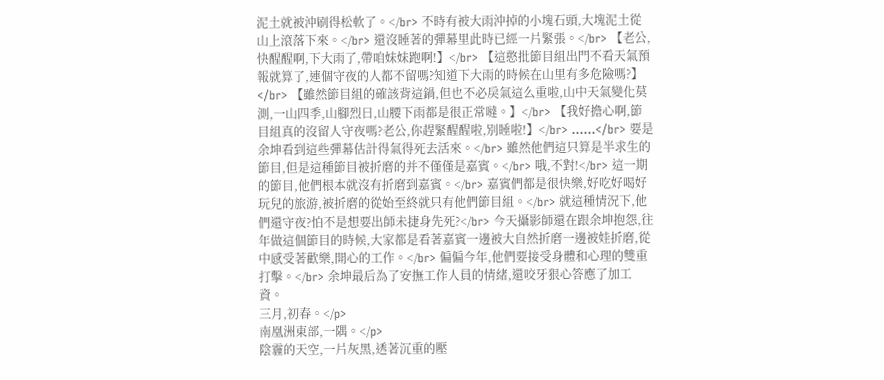泥土就被沖刷得松軟了。</br> 不時有被大雨沖掉的小塊石頭,大塊泥土從山上滾落下來。</br> 還沒睡著的彈幕里此時已經一片緊張。</br> 【老公,快醒醒啊,下大雨了,帶咱妹妹跑啊!】</br> 【這憨批節目組出門不看天氣預報就算了,連個守夜的人都不留嗎?知道下大雨的時候在山里有多危險嗎?】</br> 【雖然節目組的確該背這鍋,但也不必戾氣這么重啦,山中天氣變化莫測,一山四季,山腳烈日,山腰下雨都是很正常噠。】</br> 【我好擔心啊,節目組真的沒留人守夜嗎?老公,你趕緊醒醒啦,別睡啦!】</br> ……</br> 要是余坤看到這些彈幕估計得氣得死去活來。</br> 雖然他們這只算是半求生的節目,但是這種節目被折磨的并不僅僅是嘉賓。</br> 哦,不對!</br> 這一期的節目,他們根本就沒有折磨到嘉賓。</br> 嘉賓們都是很快樂,好吃好喝好玩兒的旅游,被折磨的從始至終就只有他們節目組。</br> 就這種情況下,他們還守夜?怕不是想要出師未捷身先死?</br> 今天攝影師還在跟余坤抱怨,往年做這個節目的時候,大家都是看著嘉賓一邊被大自然折磨一邊被娃折磨,從中感受著歡樂,開心的工作。</br> 偏偏今年,他們要接受身體和心理的雙重打擊。</br> 余坤最后為了安撫工作人員的情緒,還咬牙狠心答應了加工資。
三月,初春。</p>
南凰洲東部,一隅。</p>
陰霾的天空,一片灰黑,透著沉重的壓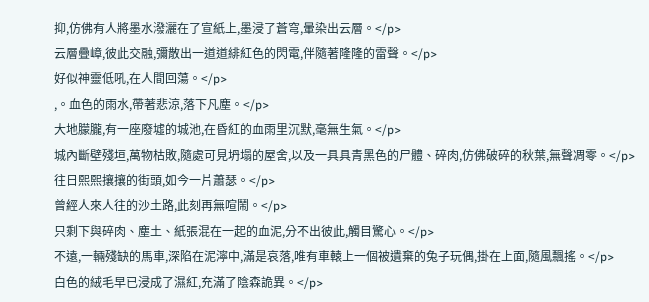抑,仿佛有人將墨水潑灑在了宣紙上,墨浸了蒼穹,暈染出云層。</p>
云層疊嶂,彼此交融,彌散出一道道緋紅色的閃電,伴隨著隆隆的雷聲。</p>
好似神靈低吼,在人間回蕩。</p>
,。血色的雨水,帶著悲涼,落下凡塵。</p>
大地朦朧,有一座廢墟的城池,在昏紅的血雨里沉默,毫無生氣。</p>
城內斷壁殘垣,萬物枯敗,隨處可見坍塌的屋舍,以及一具具青黑色的尸體、碎肉,仿佛破碎的秋葉,無聲凋零。</p>
往日熙熙攘攘的街頭,如今一片蕭瑟。</p>
曾經人來人往的沙土路,此刻再無喧鬧。</p>
只剩下與碎肉、塵土、紙張混在一起的血泥,分不出彼此,觸目驚心。</p>
不遠,一輛殘缺的馬車,深陷在泥濘中,滿是哀落,唯有車轅上一個被遺棄的兔子玩偶,掛在上面,隨風飄搖。</p>
白色的絨毛早已浸成了濕紅,充滿了陰森詭異。</p>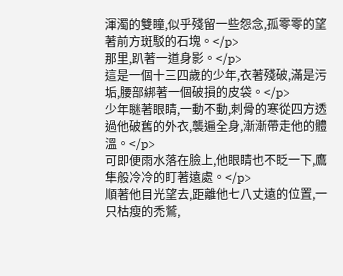渾濁的雙瞳,似乎殘留一些怨念,孤零零的望著前方斑駁的石塊。</p>
那里,趴著一道身影。</p>
這是一個十三四歲的少年,衣著殘破,滿是污垢,腰部綁著一個破損的皮袋。</p>
少年瞇著眼睛,一動不動,刺骨的寒從四方透過他破舊的外衣,襲遍全身,漸漸帶走他的體溫。</p>
可即便雨水落在臉上,他眼睛也不眨一下,鷹隼般冷冷的盯著遠處。</p>
順著他目光望去,距離他七八丈遠的位置,一只枯瘦的禿鷲,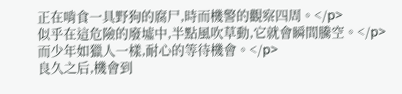正在啃食一具野狗的腐尸,時而機警的觀察四周。</p>
似乎在這危險的廢墟中,半點風吹草動,它就會瞬間騰空。</p>
而少年如獵人一樣,耐心的等待機會。</p>
良久之后,機會到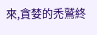來,貪婪的禿鷲終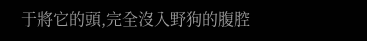于將它的頭,完全沒入野狗的腹腔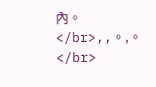內。</br>,,。,。</br>